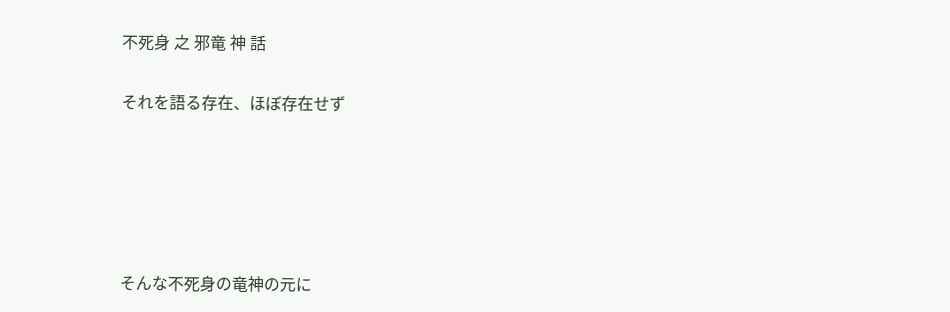不死身 之 邪竜 神 話

それを語る存在、ほぼ存在せず





そんな不死身の竜神の元に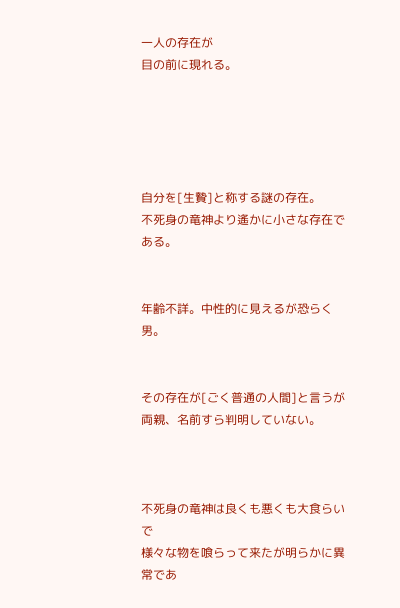一人の存在が
目の前に現れる。





自分を[生贄]と称する謎の存在。
不死身の竜神より遙かに小さな存在である。


年齢不詳。中性的に見えるが恐らく男。


その存在が[ごく普通の人間]と言うが
両親、名前すら判明していない。



不死身の竜神は良くも悪くも大食らいで
様々な物を喰らって来たが明らかに異常であ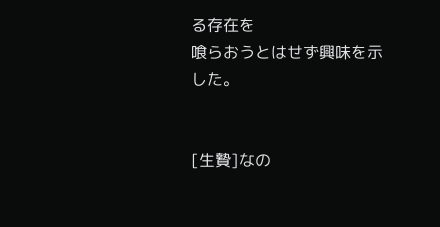る存在を
喰らおうとはせず興味を示した。


[生贄]なの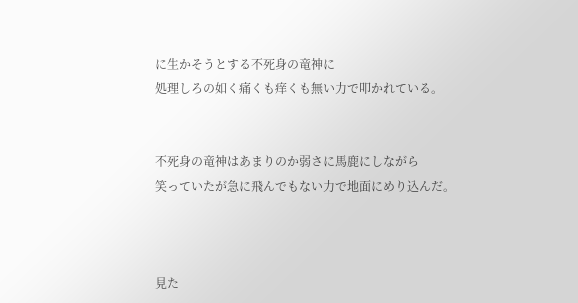に生かそうとする不死身の竜神に
処理しろの如く痛くも痒くも無い力で叩かれている。


不死身の竜神はあまりのか弱さに馬鹿にしながら
笑っていたが急に飛んでもない力で地面にめり込んだ。



見た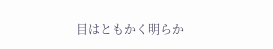目はともかく明らか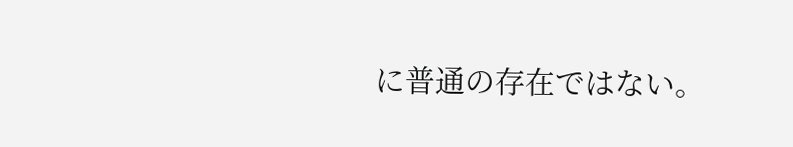に普通の存在ではない。